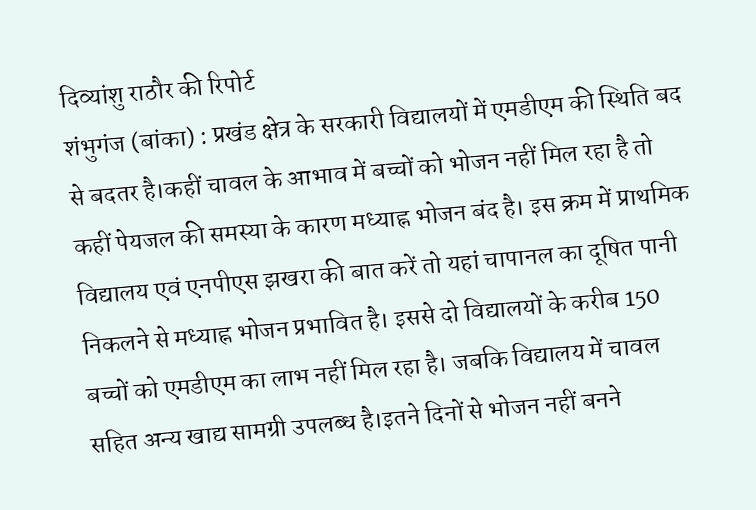दिव्यांशु राठौर की रिपोर्ट
शंभुगंज (बांका) : प्रखंड क्षेत्र के सरकारी विद्यालयों में एमडीएम की स्थिति बद से बदतर है।कहीं चावल के आभाव में बच्चों को भोजन नहीं मिल रहा है तो कहीं पेयजल की समस्या के कारण मध्याह्न भोजन बंद है। इस क्रम में प्राथमिक विद्यालय एवं एनपीएस झखरा की बात करें तो यहां चापानल का दूषित पानी निकलने से मध्याह्न भोजन प्रभावित है। इससे दो विद्यालयों के करीब 150 बच्चों को एमडीएम का लाभ नहीं मिल रहा है। जबकि विद्यालय में चावल सहित अन्य खाद्य सामग्री उपलब्ध है।इतने दिनों से भोजन नहीं बनने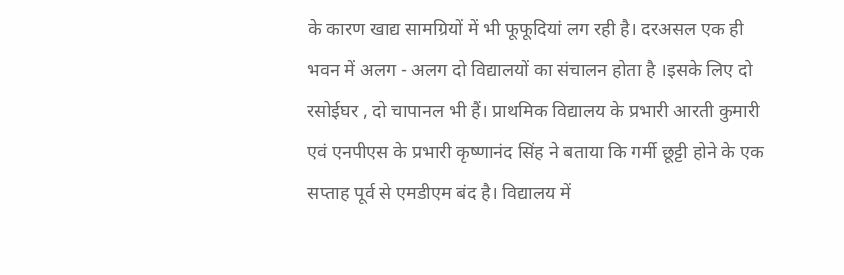के कारण खाद्य सामग्रियों में भी फूफूदियां लग रही है। दरअसल एक ही भवन में अलग - अलग दो विद्यालयों का संचालन होता है ।इसके लिए दो रसोईघर , दो चापानल भी हैं। प्राथमिक विद्यालय के प्रभारी आरती कुमारी एवं एनपीएस के प्रभारी कृष्णानंद सिंह ने बताया कि गर्मी छूट्टी होने के एक सप्ताह पूर्व से एमडीएम बंद है। विद्यालय में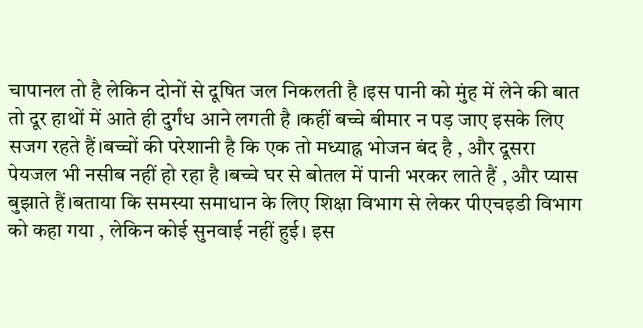चापानल तो है लेकिन दोनों से दूषित जल निकलती है ।इस पानी को मुंह में लेने की बात तो दूर हाथों में आते ही दुर्गंध आने लगती है ।कहीं बच्चे बीमार न पड़ जाए इसके लिए सजग रहते हैं।बच्चों की परेशानी है कि एक तो मध्याह्न भोजन बंद है , और दूसरा पेयजल भी नसीब नहीं हो रहा है ।बच्चे घर से बोतल में पानी भरकर लाते हैं , और प्यास बुझाते हैं।बताया कि समस्या समाधान के लिए शिक्षा विभाग से लेकर पीएचइडी विभाग को कहा गया , लेकिन कोई सुनवाई नहीं हुई। इस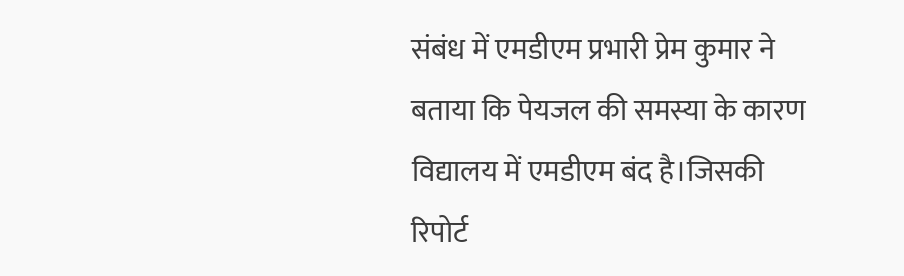संबंध में एमडीएम प्रभारी प्रेम कुमार ने बताया कि पेयजल की समस्या के कारण विद्यालय में एमडीएम बंद है।जिसकी रिपोर्ट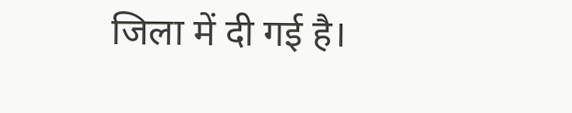जिला में दी गई है।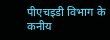पीएचइडी विभाग के कनीय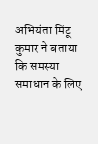अभियंता मिंटू कुमार ने बताया कि समस्या समाधान के लिए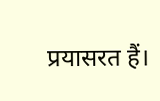प्रयासरत हैं।